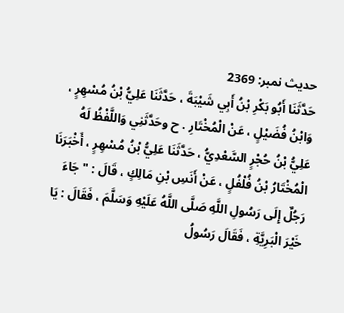حدیث نمبر: 2369
حَدَّثَنَا أَبُو بَكْرِ بْنُ أَبِي شَيْبَةَ ، حَدَّثَنَا عَلِيُّ بْنُ مُسْهِرٍ ، وَابْنُ فُضَيْلٍ ، عَنْ الْمُخْتَارِ . ح وحَدَّثَنِي وَاللَّفْظُ لَهُ عَلِيُّ بْنُ حُجْرٍ السَّعْدِيُّ ، حَدَّثَنَا عَلِيُّ بْنُ مُسْهِرٍ ، أَخْبَرَنَا الْمُخْتَارُ بْنُ فُلْفُلٍ ، عَنْ أَنَسِ بْنِ مَالِكٍ ، قَالَ : " جَاءَ رَجُلٌ إِلَى رَسُولِ اللَّهِ صَلَّى اللَّهُ عَلَيْهِ وَسَلَّمَ ، فَقَالَ : يَا خَيْرَ الْبَرِيَّةِ ، فَقَالَ رَسُولُ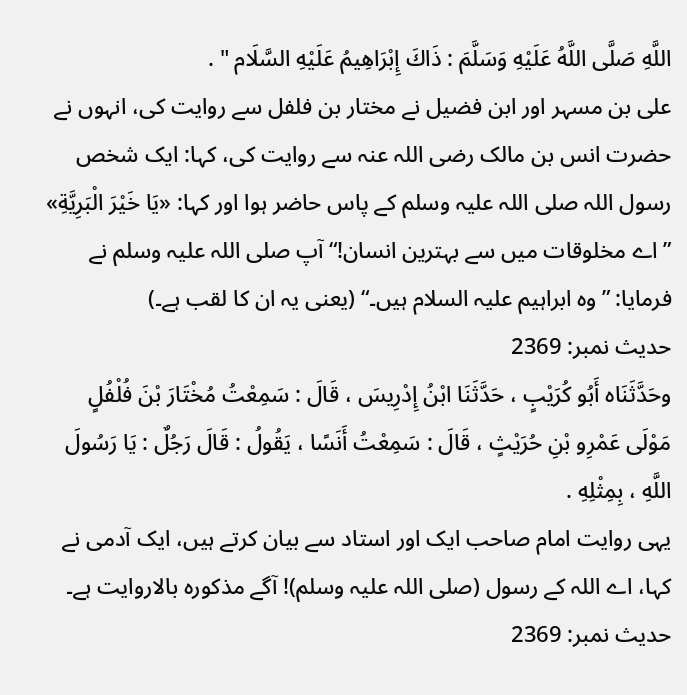اللَّهِ صَلَّى اللَّهُ عَلَيْهِ وَسَلَّمَ : ذَاكَ إِبْرَاهِيمُ عَلَيْهِ السَّلَام " .
علی بن مسہر اور ابن فضیل نے مختار بن فلفل سے روایت کی، انہوں نے حضرت انس بن مالک رضی اللہ عنہ سے روایت کی، کہا: ایک شخص رسول اللہ صلی اللہ علیہ وسلم کے پاس حاضر ہوا اور کہا: «يَا خَيْرَ الْبَرِيَّةِ» ”اے مخلوقات میں سے بہترین انسان!“ آپ صلی اللہ علیہ وسلم نے فرمایا: ”وہ ابراہیم علیہ السلام ہیں۔“ (یعنی یہ ان کا لقب ہے۔)
حدیث نمبر: 2369
وحَدَّثَنَاه أَبُو كُرَيْبٍ ، حَدَّثَنَا ابْنُ إِدْرِيسَ ، قَالَ : سَمِعْتُ مُخْتَارَ بْنَ فُلْفُلٍ مَوْلَى عَمْرِو بْنِ حُرَيْثٍ ، قَالَ : سَمِعْتُ أَنَسًا ، يَقُولُ : قَالَ رَجُلٌ : يَا رَسُولَ اللَّهِ ، بِمِثْلِهِ .
یہی روایت امام صاحب ایک اور استاد سے بیان کرتے ہیں، ایک آدمی نے کہا، اے اللہ کے رسول (صلی اللہ علیہ وسلم)! آگے مذکورہ بالاروایت ہے۔
حدیث نمبر: 2369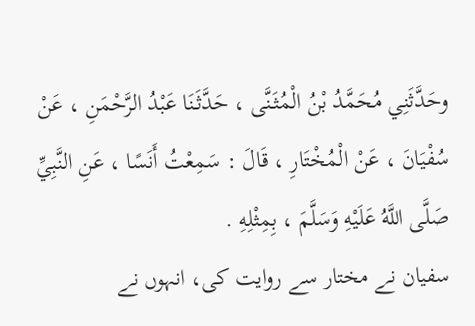وحَدَّثَنِي مُحَمَّدُ بْنُ الْمُثَنَّى ، حَدَّثَنَا عَبْدُ الرَّحْمَنِ ، عَنْ سُفْيَانَ ، عَنْ الْمُخْتَارِ ، قَالَ : سَمِعْتُ أَنَسًا ، عَنِ النَّبِيِّ صَلَّى اللَّهُ عَلَيْهِ وَسَلَّمَ ، بِمِثْلِهِ .
سفیان نے مختار سے روایت کی، انہوں نے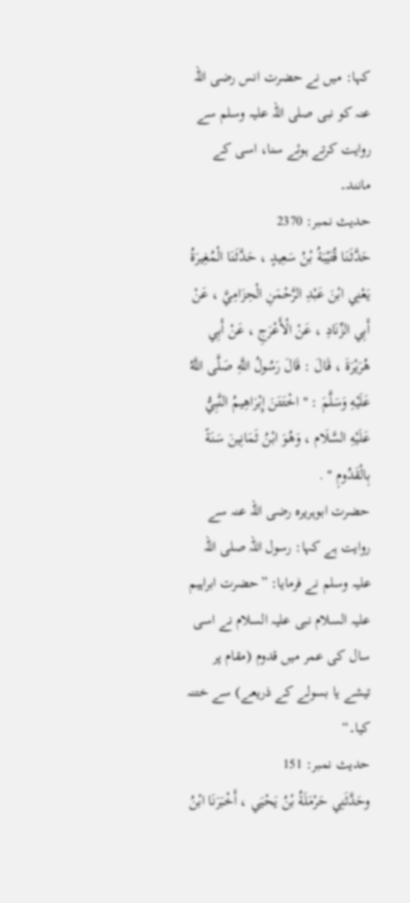کہا: میں نے حضرت انس رضی اللہ عنہ کو نبی صلی اللہ علیہ وسلم سے روایت کرتے ہوئے سنا، اسی کے مانند۔
حدیث نمبر: 2370
حَدَّثَنَا قُتَيْبَةُ بْنُ سَعِيدٍ ، حَدَّثَنَا الْمُغِيرَةُ يَعْنِي ابْنَ عَبْدِ الرَّحْمَنِ الْحِزَامِيَّ ، عَنْ أَبِي الزِّنَادِ ، عَنْ الْأَعْرَجِ ، عَنْ أَبِي هُرَيْرَةَ ، قَالَ : قَالَ رَسُولُ اللَّهِ صَلَّى اللَّهُ عَلَيْهِ وَسَلَّمَ : " اخْتَتَنَ إِبْرَاهِيمُ النَّبِيُّ عَلَيْهِ السَّلَام ، وَهُوَ ابْنُ ثَمَانِينَ سَنَةً بِالْقَدُومِ " .
حضرت ابوہریرہ رضی اللہ عنہ سے روایت ہے کہا: رسول اللہ صلی اللہ علیہ وسلم نے فرمایا: ”حضرت ابراہیم علیہ السلام نبی علیہ السلام نے اسی سال کی عمر میں قدوم (مقام پر تیشے یا بسولے کے ذریعے) سے ختنہ کیا۔“
حدیث نمبر: 151
وحَدَّثَنِي حَرْمَلَةُ بْنُ يَحْيَي ، أَخْبَرَنَا ابْنُ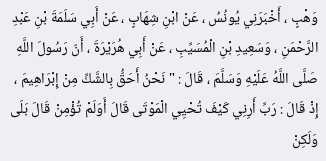وَهْبٍ ، أَخْبَرَنِي يُونُسُ ، عَنْ ابْنِ شِهَابٍ ، عَنْ أَبِي سَلَمَةَ بْنِ عَبْدِ الرَّحْمَنِ ، وَسَعِيدِ بْنِ الْمُسَيِّبِ ، عَنْ أَبِي هُرَيْرَةَ ، أَنّ رَسُولَ اللَّهِ صَلَّى اللَّهُ عَلَيْهِ وَسَلَّمَ ، قَالَ : " نَحْنُ أَحَقُّ بِالشَّكِّ مِنْ إِبْرَاهِيمَ ، إِذْ قَالَ : رَبِّ أَرِنِي كَيْفَ تُحْيِي الْمَوْتَى قَالَ أَوَلَمْ تُؤْمِنْ قَالَ بَلَى وَلَكِنْ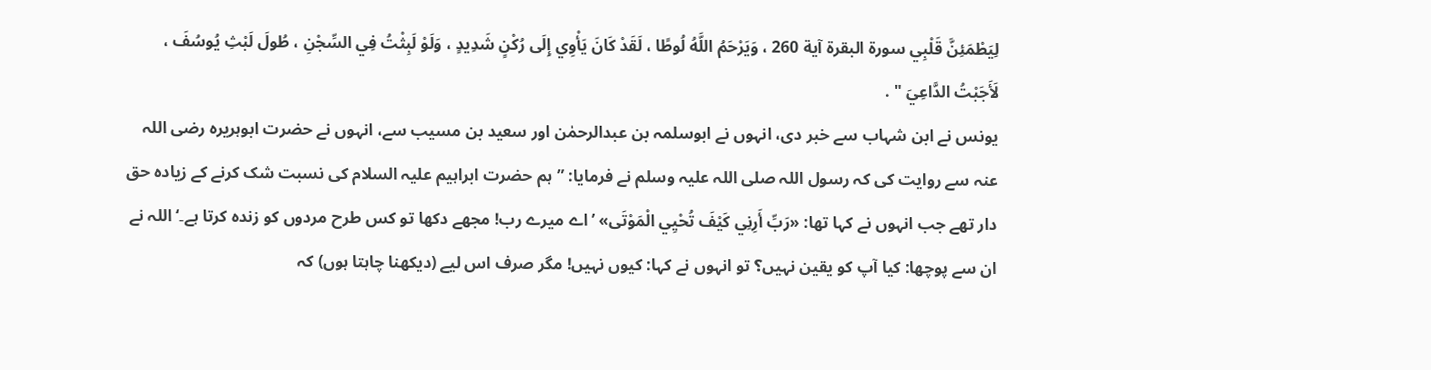لِيَطْمَئِنَّ قَلْبِي سورة البقرة آية 260 ، وَيَرْحَمُ اللَّهُ لُوطًا ، لَقَدْ كَانَ يَأْوِي إِلَى رُكْنٍ شَدِيدٍ ، وَلَوْ لَبِثْتُ فِي السِّجْنِ ، طُولَ لَبْثِ يُوسُفَ ، لَأَجَبْتُ الدَّاعِيَ " .
یونس نے ابن شہاب سے خبر دی، انہوں نے ابوسلمہ بن عبدالرحمٰن اور سعید بن مسیب سے، انہوں نے حضرت ابوہریرہ رضی اللہ عنہ سے روایت کی کہ رسول اللہ صلی اللہ علیہ وسلم نے فرمایا: ”ہم حضرت ابراہیم علیہ السلام کی نسبت شک کرنے کے زیادہ حق دار تھے جب انہوں نے کہا تھا: «رَبِّ أَرِنِي كَيْفَ تُحْيِي الْمَوْتَى» ’اے میرے رب! مجھے دکھا تو کس طرح مردوں کو زندہ کرتا ہے۔‘ اللہ نے ان سے پوچھا: کیا آپ کو یقین نہیں؟ تو انہوں نے کہا: کیوں نہیں! مگر صرف اس لیے (دیکھنا چاہتا ہوں) کہ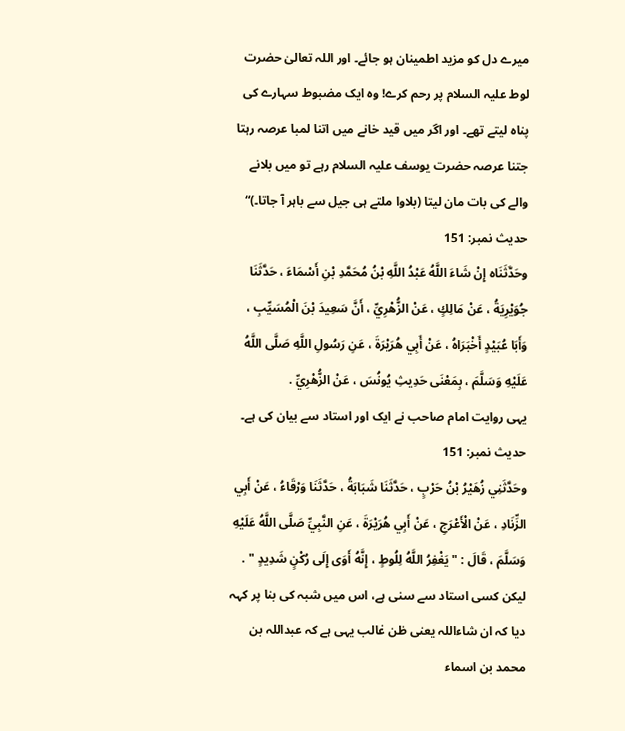میرے دل کو مزید اطمینان ہو جائے۔ اور اللہ تعالیٰ حضرت لوط علیہ السلام پر رحم کرے! وہ ایک مضبوط سہارے کی پناہ لیتے تھے۔ اور اگر میں قید خانے میں اتنا لمبا عرصہ رہتا جتنا عرصہ حضرت یوسف علیہ السلام رہے تو میں بلانے والے کی بات مان لیتا (بلاوا ملتے ہی جیل سے باہر آ جاتا۔)“
حدیث نمبر: 151
وحَدَّثَنَاه إِنْ شَاءَ اللَّهُ عَبْدُ اللَّهِ بْنُ مُحَمَّدِ بْنِ أَسْمَاءَ ، حَدَّثَنَا جُوَيْرِيَةُ ، عَنْ مَالِكٍ ، عَنْ الزُّهْرِيِّ ، أَنَّ سَعِيدَ بْنَ الْمُسَيِّبِ ، وَأَبَا عُبَيْدٍ أَخْبَرَاهُ ، عَنْ أَبِي هُرَيْرَةَ ، عَنِ رَسُولِ اللَّهِ صَلَّى اللَّهُ عَلَيْهِ وَسَلَّمَ ، بِمَعْنَى حَدِيثِ يُونُسَ ، عَنْ الزُّهْرِيِّ .
یہی روایت امام صاحب نے ایک اور استاد سے بیان کی ہے۔
حدیث نمبر: 151
وحَدَّثَنِي زُهَيْرُ بْنُ حَرْبٍ ، حَدَّثَنَا شَبَابَةُ ، حَدَّثَنَا وَرْقَاءُ ، عَنْ أَبِي الزِّنَادِ ، عَنْ الْأَعْرَجِ ، عَنْ أَبِي هُرَيْرَةَ ، عَنِ النَّبِيِّ صَلَّى اللَّهُ عَلَيْهِ وَسَلَّمَ ، قَالَ : " يَغْفِرُ اللَّهُ لِلُوطٍ ، إِنَّهُ أَوَى إِلَى رُكْنٍ شَدِيدٍ " .
لیکن کسی استاد سے سنی ہے، اس میں شبہ کی بنا پر کہہ دیا کہ ان شاءاللہ یعنی ظن غالب یہی ہے کہ عبداللہ بن محمد بن اسماء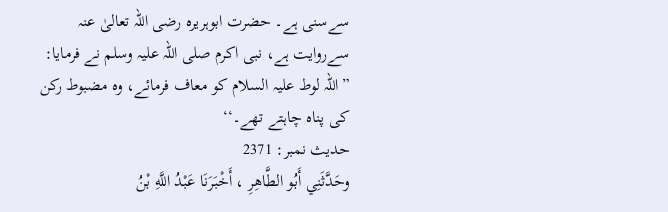سےسنی ہے۔ حضرت ابوہریرہ رضی اللہ تعالیٰ عنہ سےروایت ہے، نبی اکرم صلی اللہ علیہ وسلم نے فرمایا: ”اللہ لوط علیہ السلام کو معاف فرمائے، وہ مضبوط رکن کی پناہ چاہتے تھے۔‘‘
حدیث نمبر: 2371
وحَدَّثَنِي أَبُو الطَّاهِرِ ، أَخْبَرَنَا عَبْدُ اللَّهِ بْنُ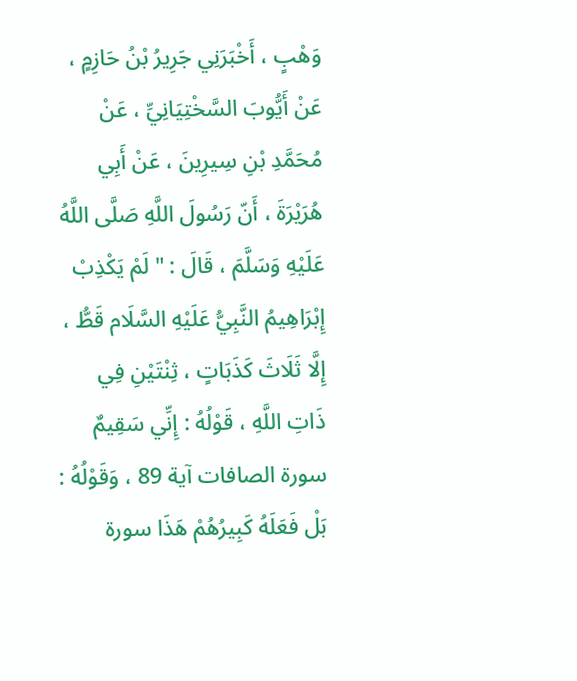وَهْبٍ ، أَخْبَرَنِي جَرِيرُ بْنُ حَازِمٍ ، عَنْ أَيُّوبَ السَّخْتِيَانِيِّ ، عَنْ مُحَمَّدِ بْنِ سِيرِينَ ، عَنْ أَبِي هُرَيْرَةَ ، أَنّ رَسُولَ اللَّهِ صَلَّى اللَّهُ عَلَيْهِ وَسَلَّمَ ، قَالَ : " لَمْ يَكْذِبْ إِبْرَاهِيمُ النَّبِيُّ عَلَيْهِ السَّلَام قَطُّ ، إِلَّا ثَلَاثَ كَذَبَاتٍ ، ثِنْتَيْنِ فِي ذَاتِ اللَّهِ ، قَوْلُهُ : إِنِّي سَقِيمٌ سورة الصافات آية 89 ، وَقَوْلُهُ : بَلْ فَعَلَهُ كَبِيرُهُمْ هَذَا سورة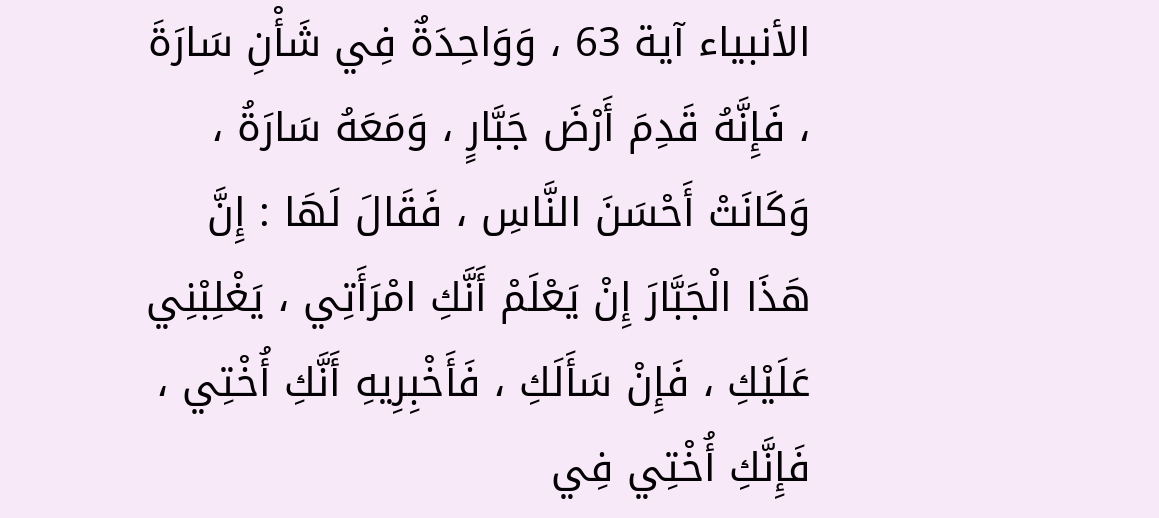الأنبياء آية 63 ، وَوَاحِدَةٌ فِي شَأْنِ سَارَةَ ، فَإِنَّهُ قَدِمَ أَرْضَ جَبَّارٍ ، وَمَعَهُ سَارَةُ ، وَكَانَتْ أَحْسَنَ النَّاسِ ، فَقَالَ لَهَا : إِنَّ هَذَا الْجَبَّارَ إِنْ يَعْلَمْ أَنَّكِ امْرَأَتِي ، يَغْلِبْنِي عَلَيْكِ ، فَإِنْ سَأَلَكِ ، فَأَخْبِرِيهِ أَنَّكِ أُخْتِي ، فَإِنَّكِ أُخْتِي فِي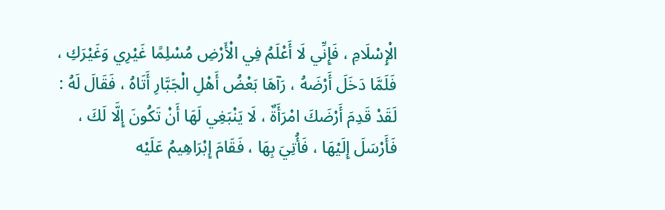الْإِسْلَامِ ، فَإِنِّي لَا أَعْلَمُ فِي الْأَرْضِ مُسْلِمًا غَيْرِي وَغَيْرَكِ ، فَلَمَّا دَخَلَ أَرْضَهُ ، رَآهَا بَعْضُ أَهْلِ الْجَبَّارِ أَتَاهُ ، فَقَالَ لَهُ : لَقَدْ قَدِمَ أَرْضَكَ امْرَأَةٌ ، لَا يَنْبَغِي لَهَا أَنْ تَكُونَ إِلَّا لَكَ ، فَأَرْسَلَ إِلَيْهَا ، فَأُتِيَ بِهَا ، فَقَامَ إِبْرَاهِيمُ عَلَيْه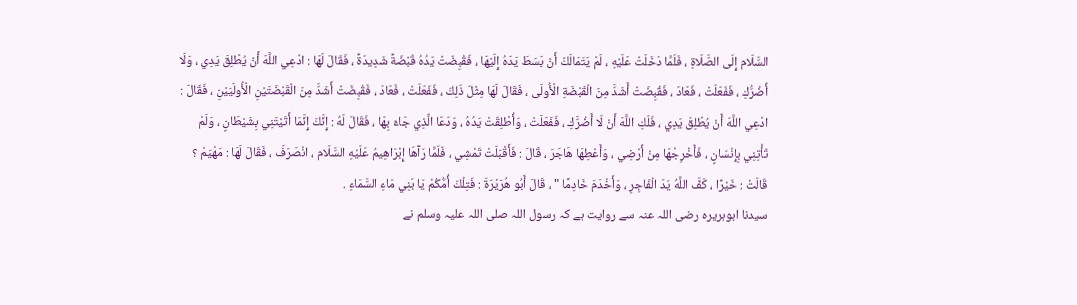السَّلَام إِلَى الصَّلَاةِ ، فَلَمَّا دَخَلَتْ عَلَيْهِ ، لَمْ يَتَمَالَكْ أَنْ بَسَطَ يَدَهُ إِلَيْهَا ، فَقُبِضَتْ يَدُهُ قَبْضَةً شَدِيدَةً ، فَقَالَ لَهَا : ادْعِي اللَّهَ أَنْ يُطْلِقَ يَدِي ، وَلَا أَضُرُّكِ ، فَفَعَلَتْ ، فَعَادَ ، فَقُبِضَتْ أَشَدَّ مِنَ الْقَبْضَةِ الْأُولَى ، فَقَالَ لَهَا مِثْلَ ذَلِكَ ، فَفَعَلَتْ ، فَعَادَ ، فَقُبِضَتْ أَشَدَّ مِنَ الْقَبْضَتَيْنِ الْأُولَيَيْنِ ، فَقَالَ : ادْعِي اللَّهَ أَنْ يُطْلِقَ يَدِي ، فَلَكِ اللَّهَ أَنْ لَا أَضُرَّكِ ، فَفَعَلَتْ ، وَأُطْلِقَتْ يَدُهُ ، وَدَعَا الَّذِي جَاءَ بِهَا ، فَقَالَ لَهُ : إِنَّكَ إِنَّمَا أَتَيْتَنِي بِشَيْطَانٍ ، وَلَمْ تَأْتِنِي بِإِنْسَانٍ ، فَأَخْرِجْهَا مِنْ أَرْضِي ، وَأَعْطِهَا هَاجَرَ ، قَالَ : فَأَقْبَلَتْ تَمْشِي ، فَلَمَّا رَآهَا إِبْرَاهِيمُ عَلَيْهِ السَّلَام ، انْصَرَفَ ، فَقَالَ لَهَا : مَهْيَمْ ؟ قَالَتْ : خَيْرًا ، كَفَّ اللَّهُ يَدَ الْفَاجِرِ ، وَأَخْدَمَ خَادِمًا " ، قَالَ أَبُو هُرَيْرَةَ : فَتِلْكَ أُمُّكُمْ يَا بَنِي مَاءِ السَّمَاءِ .
سیدنا ابوہریرہ رضی اللہ عنہ سے روایت ہے کہ رسول اللہ صلی اللہ علیہ وسلم نے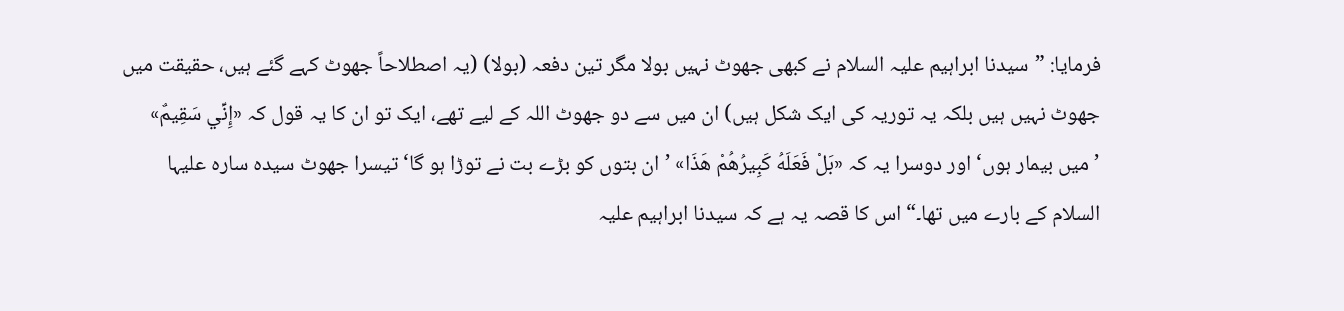فرمایا: ”سیدنا ابراہیم علیہ السلام نے کبھی جھوٹ نہیں بولا مگر تین دفعہ (بولا) (یہ اصطلاحاً جھوٹ کہے گئے ہیں، حقیقت میں جھوٹ نہیں ہیں بلکہ یہ توریہ کی ایک شکل ہیں) ان میں سے دو جھوٹ اللہ کے لیے تھے، ایک تو ان کا یہ قول کہ «إِنِّي سَقِيمٌ» ’میں بیمار ہوں‘ اور دوسرا یہ کہ «بَلْ فَعَلَهُ كَبِيرُهُمْ هَذَا» ’ان بتوں کو بڑے بت نے توڑا ہو گا‘ تیسرا جھوٹ سیدہ سارہ علیہا السلام کے بارے میں تھا۔“ اس کا قصہ یہ ہے کہ سیدنا ابراہیم علیہ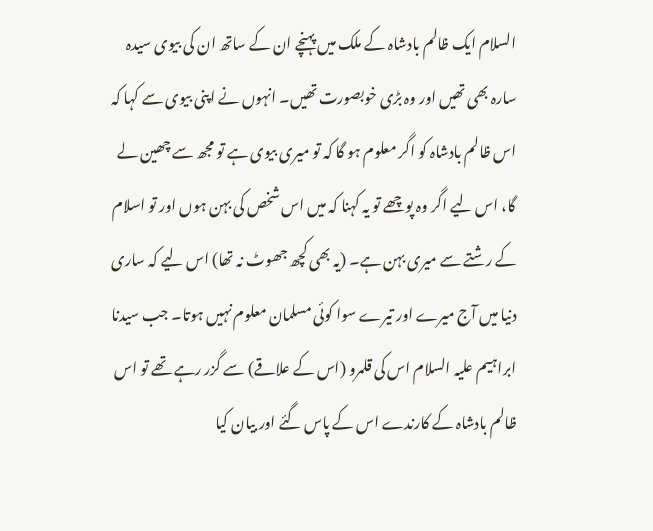السلام ایک ظالم بادشاہ کے ملک میں پہنچے ان کے ساتھ ان کی بیوی سیدہ سارہ بھی تھیں اور وہ بڑی خوبصورت تھیں۔ انہوں نے اپنی بیوی سے کہا کہ اس ظالم بادشاہ کو اگر معلوم ہو گا کہ تو میری بیوی ہے تو مجھ سے چھین لے گا، اس لیے اگر وہ پوچھے تو یہ کہنا کہ میں اس شخص کی بہن ہوں اور تو اسلام کے رشتے سے میری بہن ہے۔ (یہ بھی کچھ جھوٹ نہ تھا) اس لیے کہ ساری دنیا میں آج میرے اور تیرے سوا کوئی مسلمان معلوم نہیں ہوتا۔ جب سیدنا ابراہیم علیہ السلام اس کی قلمرو (اس کے علاقے) سے گزر رہے تھے تو اس ظالم بادشاہ کے کارندے اس کے پاس گئے اور بیان کیا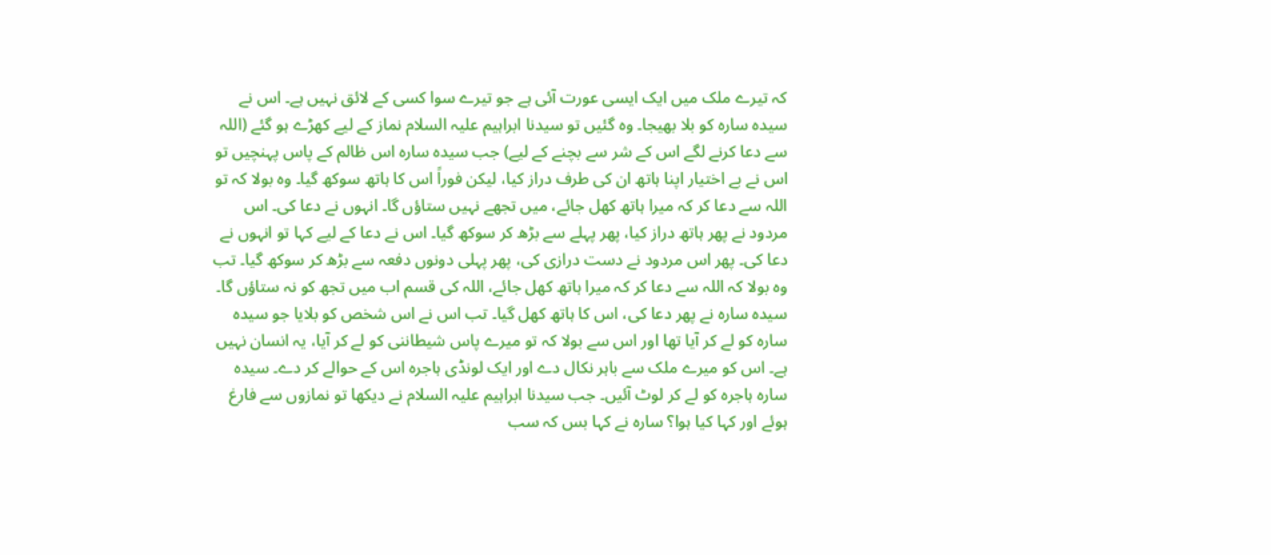کہ تیرے ملک میں ایک ایسی عورت آئی ہے جو تیرے سوا کسی کے لائق نہیں ہے۔ اس نے سیدہ سارہ کو بلا بھیجا۔ وہ گئیں تو سیدنا ابراہیم علیہ السلام نماز کے لیے کھڑے ہو گئے (اللہ سے دعا کرنے لگے اس کے شر سے بچنے کے لیے) جب سیدہ سارہ اس ظالم کے پاس پہنچیں تو اس نے بے اختیار اپنا ہاتھ ان کی طرف دراز کیا، لیکن فوراً اس کا ہاتھ سوکھ گیا۔ وہ بولا کہ تو اللہ سے دعا کر کہ میرا ہاتھ کھل جائے، میں تجھے نہیں ستاؤں گا۔ انہوں نے دعا کی۔ اس مردود نے پھر ہاتھ دراز کیا، پھر پہلے سے بڑھ کر سوکھ گیا۔ اس نے دعا کے لیے کہا تو انہوں نے دعا کی۔ پھر اس مردود نے دست درازی کی، پھر پہلی دونوں دفعہ سے بڑھ کر سوکھ گیا۔ تب وہ بولا کہ اللہ سے دعا کر کہ میرا ہاتھ کھل جائے، اللہ کی قسم اب میں تجھ کو نہ ستاؤں گا۔ سیدہ سارہ نے پھر دعا کی، اس کا ہاتھ کھل گیا۔ تب اس نے اس شخص کو بلایا جو سیدہ سارہ کو لے کر آیا تھا اور اس سے بولا کہ تو میرے پاس شیطاننی کو لے کر آیا، یہ انسان نہیں ہے۔ اس کو میرے ملک سے باہر نکال دے اور ایک لونڈی ہاجرہ اس کے حوالے کر دے۔ سیدہ سارہ ہاجرہ کو لے کر لوٹ آئیں۔ جب سیدنا ابراہیم علیہ السلام نے دیکھا تو نمازوں سے فارغ ہوئے اور کہا کیا ہوا؟ سارہ نے کہا بس کہ سب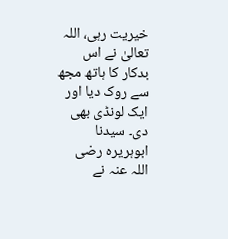خیریت رہی، اللہ تعالیٰ نے اس بدکار کا ہاتھ مجھ سے روک دیا اور ایک لونڈی بھی دی۔ سیدنا ابوہریرہ رضی اللہ عنہ نے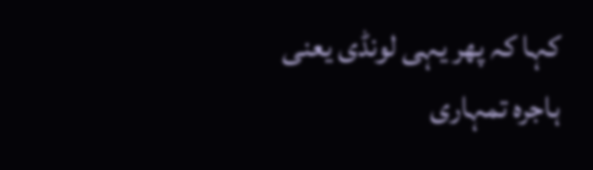کہا کہ پھر یہی لونڈی یعنی ہاجرہ تمہاری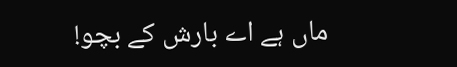ماں ہے اے بارش کے بچو!